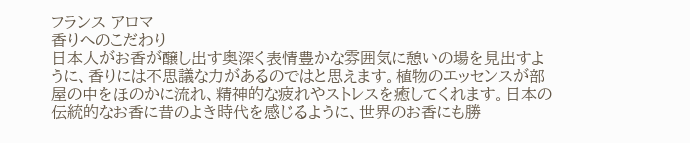フランス アロマ
香りへのこだわり
日本人がお香が醸し出す奥深く表情豊かな雰囲気に憩いの場を見出すように、香りには不思議な力があるのではと思えます。植物のエッセンスが部屋の中をほのかに流れ、精神的な疲れやストレスを癒してくれます。日本の伝統的なお香に昔のよき時代を感じるように、世界のお香にも勝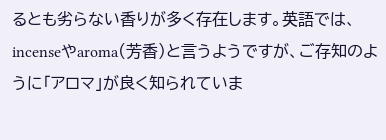るとも劣らない香りが多く存在します。英語では、incenseやaroma(芳香)と言うようですが、ご存知のように「アロマ」が良く知られていま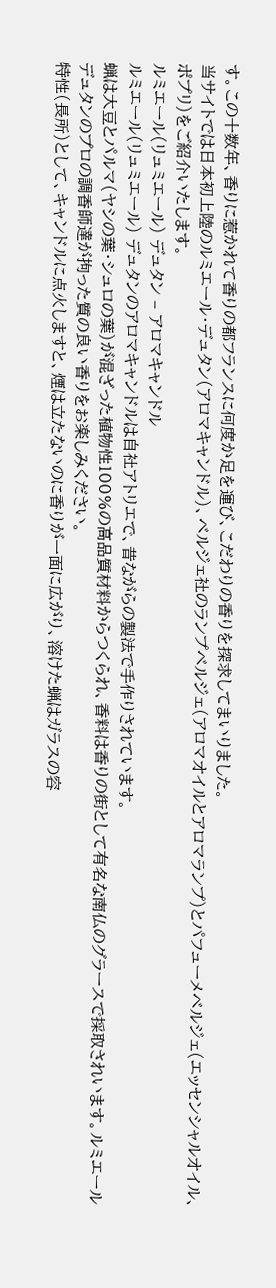す。この十数年、香りに惹かれて香りの都フランスに何度か足を運び、こだわりの香りを探求してまいりました。
当サイトでは日本初上陸のルミエール・デュタン(アロマキャンドル)、ベルジェ社のランプベルジェ(アロマオイルとアロマランプ)とパフューメベルジェ(エッセンシャルオイル、ポプリ)をご紹介いたします。
ルミエール(リュミエール) デュタン – アロマキャンドル
ルミエール(リュミエール) デュタンのアロマキャンドルは自社アトリエで、昔ながらの製法で手作りされています。
蝋は大豆とパルマ(ヤシの葉・シュロの葉)が混ざった植物性100%の高品質材料からつくられ、香料は香りの街として有名な南仏のグラースで採取されいます。ルミエール デュタンのプロの調香師達が拘った質の良い香りをお楽しみください。
特性(長所)として、キャンドルに点火しますと、煙は立たないのに香りが一面に広がり、溶けた蝋はガラスの容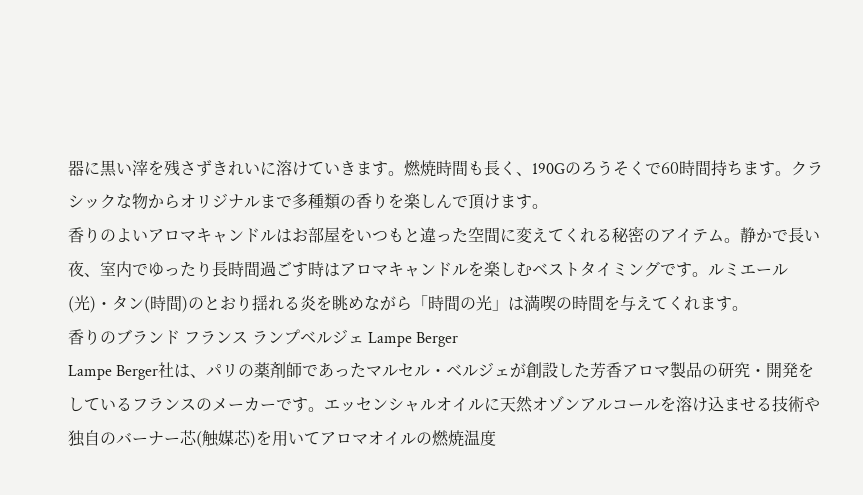器に黒い滓を残さずきれいに溶けていきます。燃焼時間も長く、190Gのろうそくで60時間持ちます。クラシックな物からオリジナルまで多種類の香りを楽しんで頂けます。
香りのよいアロマキャンドルはお部屋をいつもと違った空間に変えてくれる秘密のアイテム。静かで長い夜、室内でゆったり長時間過ごす時はアロマキャンドルを楽しむベストタイミングです。ルミエール(光)・タン(時間)のとおり揺れる炎を眺めながら「時間の光」は満喫の時間を与えてくれます。
香りのブランド フランス ランプベルジェ Lampe Berger
Lampe Berger社は、パリの薬剤師であったマルセル・ベルジェが創設した芳香アロマ製品の研究・開発をしているフランスのメーカーです。エッセンシャルオイルに天然オゾンアルコールを溶け込ませる技術や独自のバーナー芯(触媒芯)を用いてアロマオイルの燃焼温度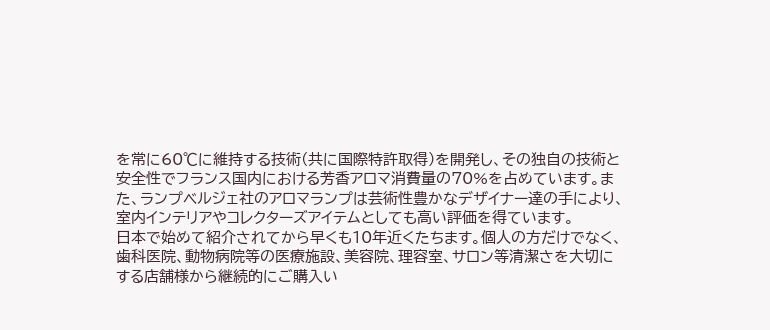を常に60℃に維持する技術(共に国際特許取得)を開発し、その独自の技術と安全性でフランス国内における芳香アロマ消費量の70%を占めています。また、ランプベルジェ社のアロマランプは芸術性豊かなデザイナー達の手により、室内インテリアやコレクターズアイテムとしても高い評価を得ています。
日本で始めて紹介されてから早くも10年近くたちます。個人の方だけでなく、歯科医院、動物病院等の医療施設、美容院、理容室、サロン等清潔さを大切にする店舗様から継続的にご購入い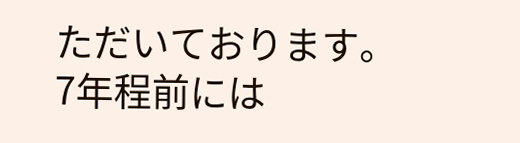ただいております。
7年程前には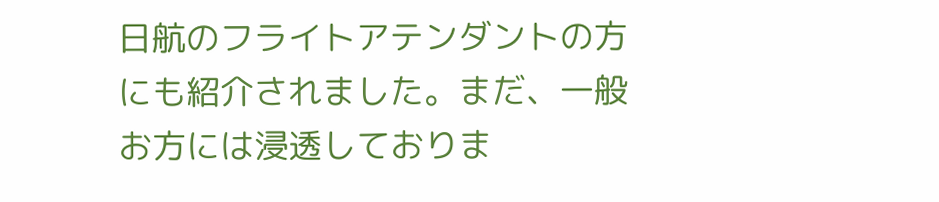日航のフライトアテンダントの方にも紹介されました。まだ、一般お方には浸透しておりま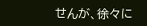せんが、徐々に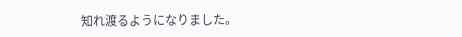知れ渡るようになりました。